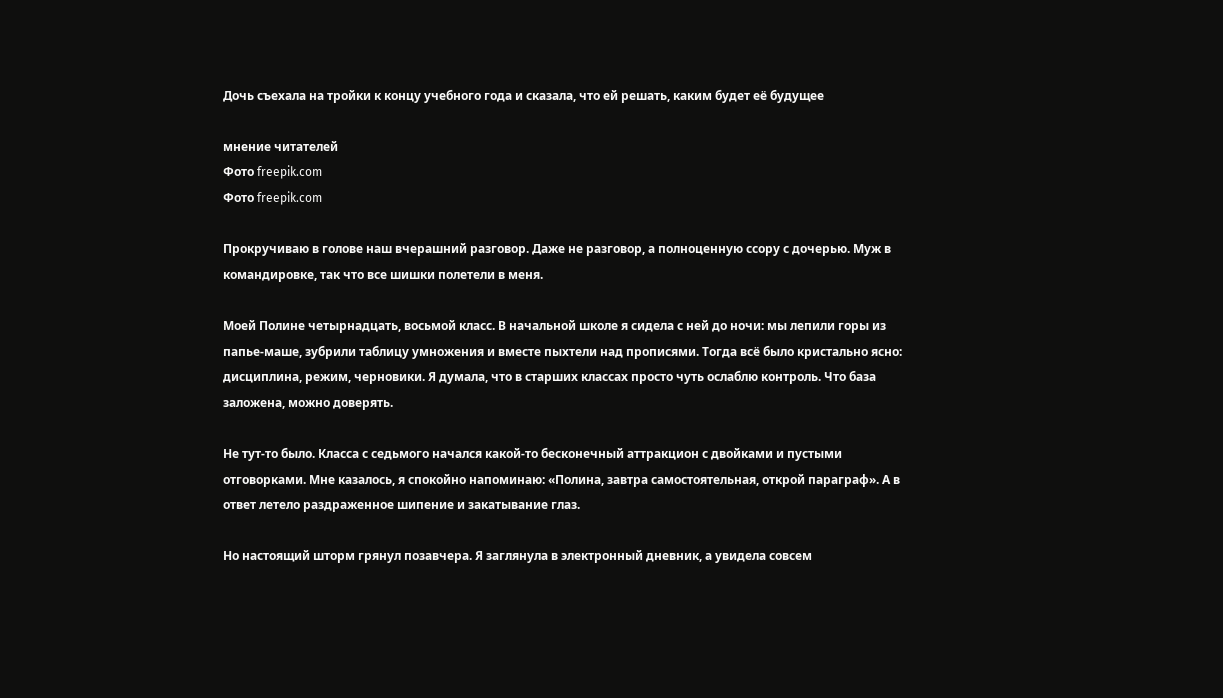Дочь съехала на тройки к концу учебного года и сказала, что ей решать, каким будет её будущее

мнение читателей
Фото freepik.com
Фото freepik.com

Прокручиваю в голове наш вчерашний разговор. Даже не разговор, а полноценную ссору с дочерью. Муж в командировке, так что все шишки полетели в меня.

Моей Полине четырнадцать, восьмой класс. В начальной школе я сидела с ней до ночи: мы лепили горы из папье-маше, зубрили таблицу умножения и вместе пыхтели над прописями. Тогда всё было кристально ясно: дисциплина, режим, черновики. Я думала, что в старших классах просто чуть ослаблю контроль. Что база заложена, можно доверять.

Не тут-то было. Класса с седьмого начался какой-то бесконечный аттракцион с двойками и пустыми отговорками. Мне казалось, я спокойно напоминаю: «Полина, завтра самостоятельная, открой параграф». А в ответ летело раздраженное шипение и закатывание глаз.

Но настоящий шторм грянул позавчера. Я заглянула в электронный дневник, а увидела совсем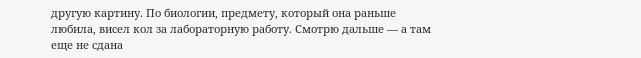другую картину. По биологии, предмету, который она раньше любила, висел кол за лабораторную работу. Смотрю дальше — а там еще не сдана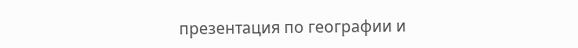презентация по географии и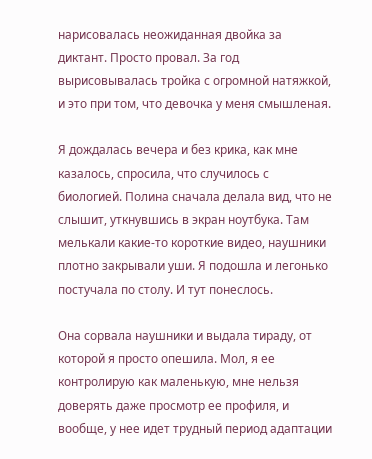нарисовалась неожиданная двойка за диктант. Просто провал. За год вырисовывалась тройка с огромной натяжкой, и это при том, что девочка у меня смышленая.

Я дождалась вечера и без крика, как мне казалось, спросила, что случилось с биологией. Полина сначала делала вид, что не слышит, уткнувшись в экран ноутбука. Там мелькали какие-то короткие видео, наушники плотно закрывали уши. Я подошла и легонько постучала по столу. И тут понеслось.

Она сорвала наушники и выдала тираду, от которой я просто опешила. Мол, я ее контролирую как маленькую, мне нельзя доверять даже просмотр ее профиля, и вообще, у нее идет трудный период адаптации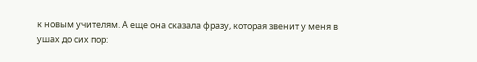к новым учителям. А еще она сказала фразу, которая звенит у меня в ушах до сих пор: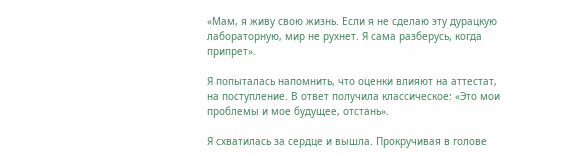«Мам, я живу свою жизнь. Если я не сделаю эту дурацкую лабораторную, мир не рухнет. Я сама разберусь, когда припрет».

Я попыталась напомнить, что оценки влияют на аттестат, на поступление. В ответ получила классическое: «Это мои проблемы и мое будущее, отстань».

Я схватилась за сердце и вышла. Прокручивая в голове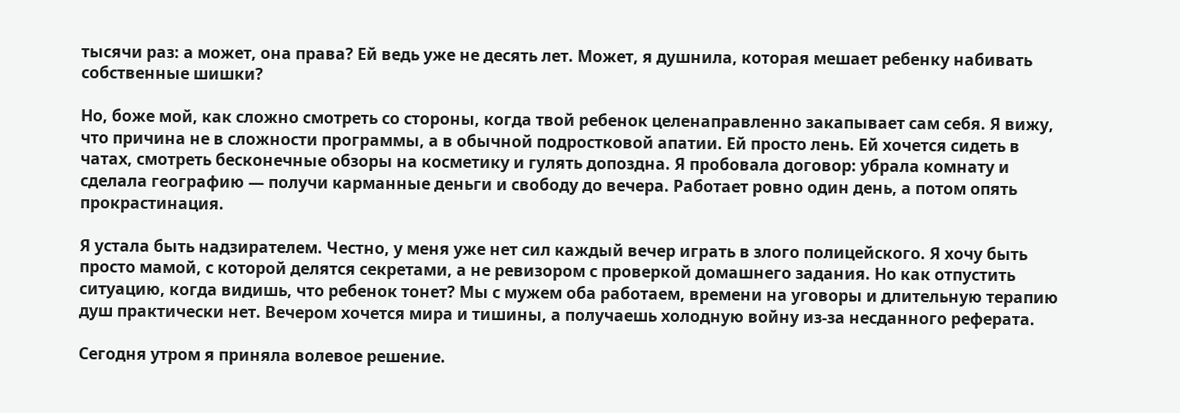тысячи раз: а может, она права? Ей ведь уже не десять лет. Может, я душнила, которая мешает ребенку набивать собственные шишки?

Но, боже мой, как сложно смотреть со стороны, когда твой ребенок целенаправленно закапывает сам себя. Я вижу, что причина не в сложности программы, а в обычной подростковой апатии. Ей просто лень. Ей хочется сидеть в чатах, смотреть бесконечные обзоры на косметику и гулять допоздна. Я пробовала договор: убрала комнату и сделала географию — получи карманные деньги и свободу до вечера. Работает ровно один день, а потом опять прокрастинация.

Я устала быть надзирателем. Честно, у меня уже нет сил каждый вечер играть в злого полицейского. Я хочу быть просто мамой, с которой делятся секретами, а не ревизором с проверкой домашнего задания. Но как отпустить ситуацию, когда видишь, что ребенок тонет? Мы с мужем оба работаем, времени на уговоры и длительную терапию душ практически нет. Вечером хочется мира и тишины, а получаешь холодную войну из-за несданного реферата.

Сегодня утром я приняла волевое решение.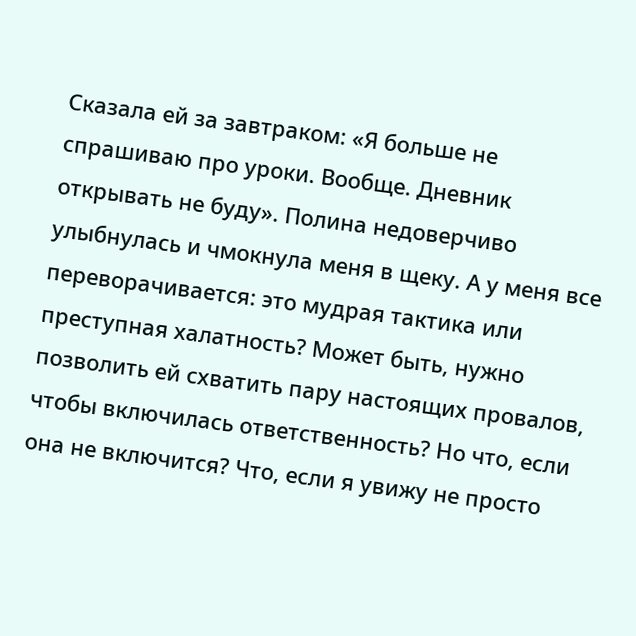Сказала ей за завтраком: «Я больше не спрашиваю про уроки. Вообще. Дневник открывать не буду». Полина недоверчиво улыбнулась и чмокнула меня в щеку. А у меня все переворачивается: это мудрая тактика или преступная халатность? Может быть, нужно позволить ей схватить пару настоящих провалов, чтобы включилась ответственность? Но что, если она не включится? Что, если я увижу не просто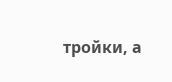тройки, а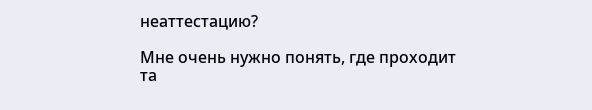неаттестацию?

Мне очень нужно понять, где проходит та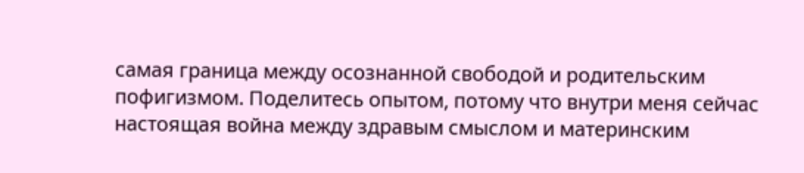самая граница между осознанной свободой и родительским пофигизмом. Поделитесь опытом, потому что внутри меня сейчас настоящая война между здравым смыслом и материнским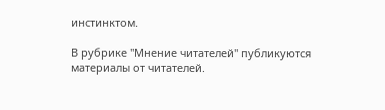инстинктом.

В рубрике "Мнение читателей" публикуются материалы от читателей.